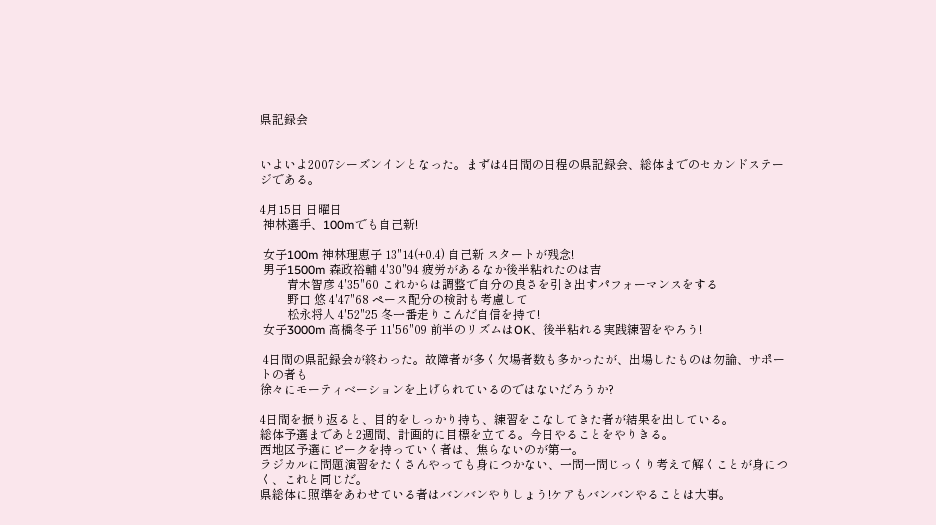県記録会


いよいよ2007シーズンインとなった。まずは4日間の日程の県記録会、総体までのセカンドステージである。

4月15日 日曜日
 神林選手、100mでも自己新!

 女子100m 神林理恵子 13"14(+0.4) 自己新 スタートが残念!
 男子1500m 森政裕輔 4'30"94 疲労があるなか後半粘れたのは吉
         青木智彦 4'35"60 これからは調整で自分の良さを引き出すパフォーマンスをする
         野口 悠 4'47"68 ペース配分の検討も考慮して
         松永将人 4'52"25 冬一番走りこんだ自信を持て!
 女子3000m 高橋冬子 11'56"09 前半のリズムはOK、後半粘れる実践練習をやろう!

 4日間の県記録会が終わった。故障者が多く欠場者数も多かったが、出場したものは勿論、サポートの者も
徐々にモーティベーションを上げられているのではないだろうか?

4日間を振り返ると、目的をしっかり持ち、練習をこなしてきた者が結果を出している。
総体予選まであと2週間、計画的に目標を立てる。今日やることをやりきる。
西地区予選にピークを持っていく者は、焦らないのが第一。
ラジカルに問題演習をたくさんやっても身につかない、一問一問じっくり考えて解くことが身につく、これと同じだ。
県総体に照準をあわせている者はバンバンやりしょう!ケアもバンバンやることは大事。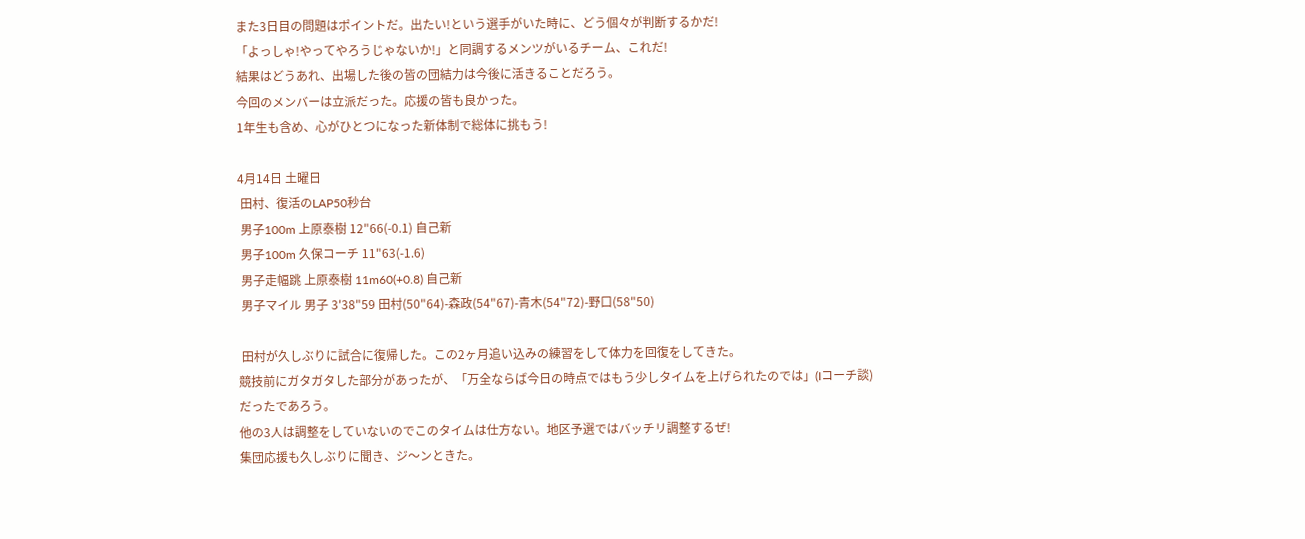また3日目の問題はポイントだ。出たい!という選手がいた時に、どう個々が判断するかだ!
「よっしゃ!やってやろうじゃないか!」と同調するメンツがいるチーム、これだ!
結果はどうあれ、出場した後の皆の団結力は今後に活きることだろう。
今回のメンバーは立派だった。応援の皆も良かった。
1年生も含め、心がひとつになった新体制で総体に挑もう!

4月14日 土曜日
 田村、復活のLAP50秒台
 男子100m 上原泰樹 12"66(-0.1) 自己新
 男子100m 久保コーチ 11"63(-1.6)
 男子走幅跳 上原泰樹 11m60(+0.8) 自己新
 男子マイル 男子 3'38"59 田村(50"64)-森政(54"67)-青木(54"72)-野口(58"50)

 田村が久しぶりに試合に復帰した。この2ヶ月追い込みの練習をして体力を回復をしてきた。
競技前にガタガタした部分があったが、「万全ならば今日の時点ではもう少しタイムを上げられたのでは」(Iコーチ談)
だったであろう。
他の3人は調整をしていないのでこのタイムは仕方ない。地区予選ではバッチリ調整するぜ!
集団応援も久しぶりに聞き、ジ〜ンときた。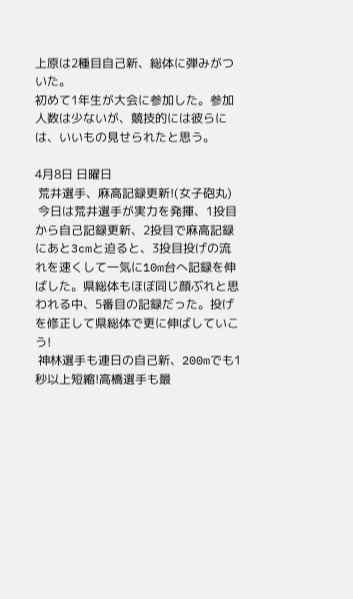上原は2種目自己新、総体に弾みがついた。
初めて1年生が大会に参加した。参加人数は少ないが、競技的には彼らには、いいもの見せられたと思う。

4月8日 日曜日
 荒井選手、麻高記録更新!(女子砲丸)
 今日は荒井選手が実力を発揮、1投目から自己記録更新、2投目で麻高記録にあと3cmと迫ると、3投目投げの流れを速くして一気に10m台へ記録を伸ばした。県総体もほぼ同じ顔ぶれと思われる中、5番目の記録だった。投げを修正して県総体で更に伸ばしていこう!
 神林選手も連日の自己新、200mでも1秒以上短縮!高橋選手も最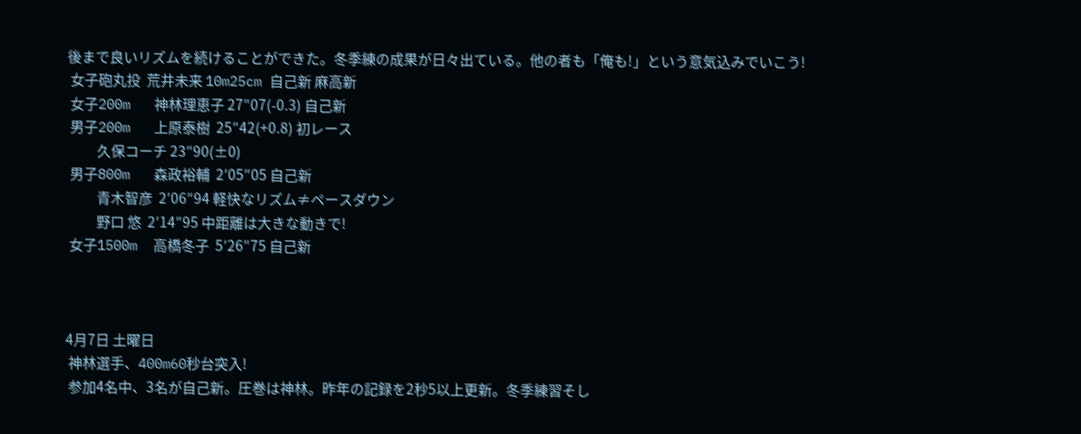後まで良いリズムを続けることができた。冬季練の成果が日々出ている。他の者も「俺も!」という意気込みでいこう!
 女子砲丸投  荒井未来 10m25cm 自己新 麻高新
 女子200m   神林理恵子 27″07(-0.3) 自己新
 男子200m   上原泰樹  25″42(+0.8) 初レース
          久保コーチ 23″90(±0)
 男子800m   森政裕輔  2′05″05 自己新
          青木智彦  2′06″94 軽快なリズム≠ペースダウン
          野口 悠  2′14″95 中距離は大きな動きで!
 女子1500m  高橋冬子  5′26″75 自己新



4月7日 土曜日
 神林選手、400m60秒台突入!
 参加4名中、3名が自己新。圧巻は神林。昨年の記録を2秒5以上更新。冬季練習そし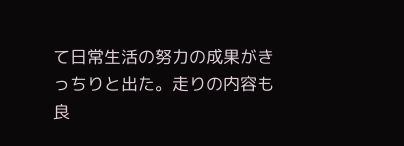て日常生活の努力の成果がきっちりと出た。走りの内容も良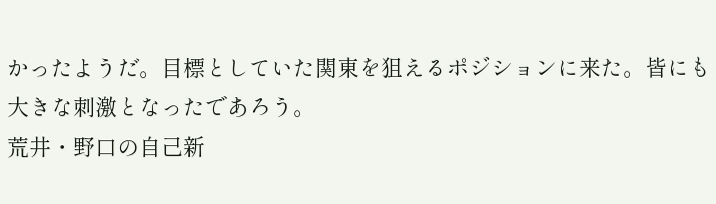かったようだ。目標としていた関東を狙えるポジションに来た。皆にも大きな刺激となったであろう。
荒井・野口の自己新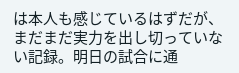は本人も感じているはずだが、まだまだ実力を出し切っていない記録。明日の試合に通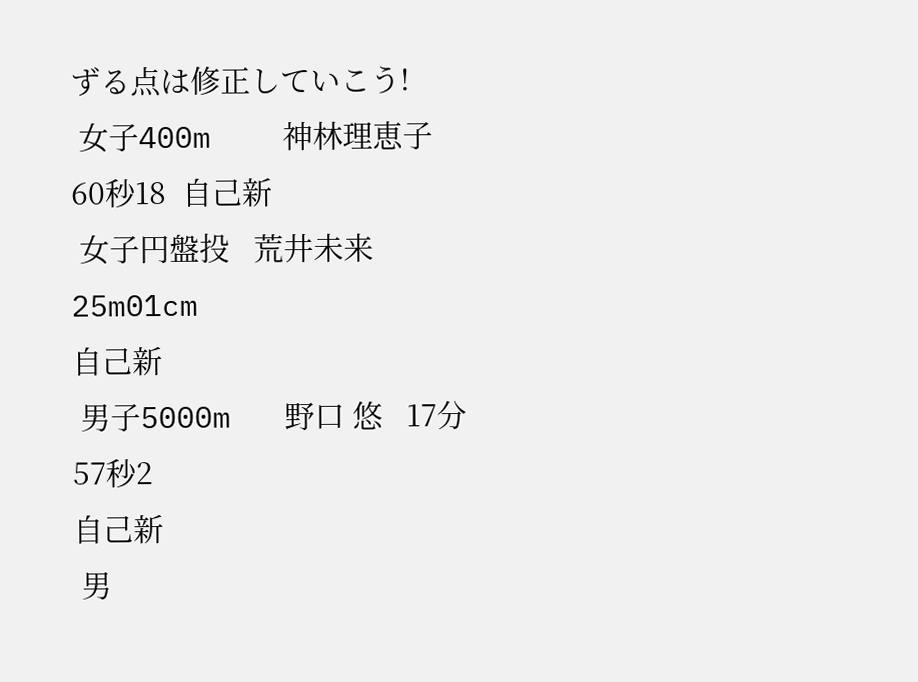ずる点は修正していこう!
 女子400m    神林理恵子 60秒18  自己新
 女子円盤投   荒井未来  25m01cm
自己新
 男子5000m   野口 悠   17分57秒2
自己新
 男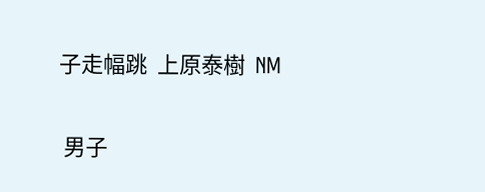子走幅跳  上原泰樹  NM

 男子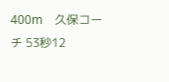400m    久保コーチ 53秒12